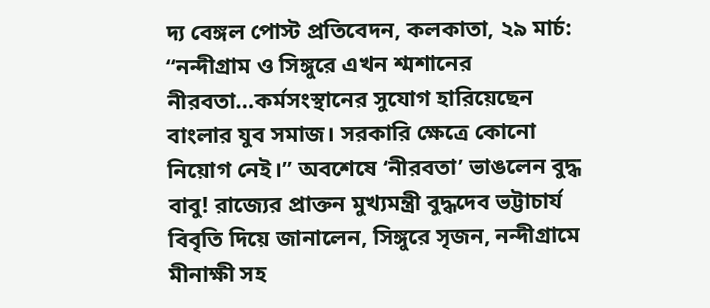দ্য বেঙ্গল পোস্ট প্রতিবেদন, কলকাতা, ২৯ মার্চ: “নন্দীগ্রাম ও সিঙ্গুরে এখন শ্মশানের নীরবতা…কর্মসংস্থানের সুযোগ হারিয়েছেন বাংলার যুব সমাজ। সরকারি ক্ষেত্রে কোনো নিয়োগ নেই।” অবশেষে ‘নীরবতা’ ভাঙলেন বুদ্ধ বাবু! রাজ্যের প্রাক্তন মুখ্যমন্ত্রী বুদ্ধদেব ভট্টাচার্য বিবৃতি দিয়ে জানালেন, সিঙ্গুরে সৃজন, নন্দীগ্রামে মীনাক্ষী সহ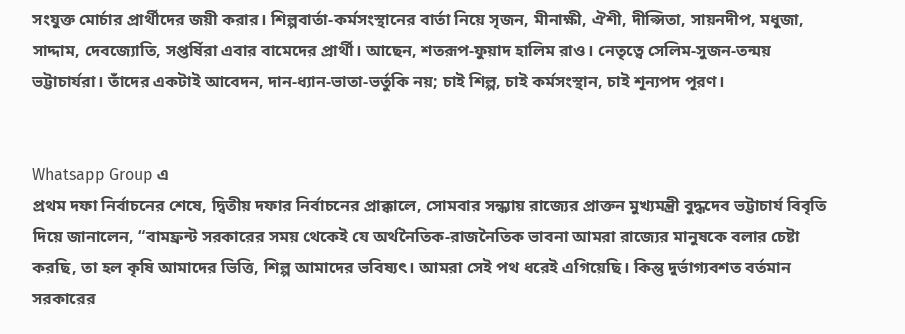সংযুক্ত মোর্চার প্রার্থীদের জয়ী করার। শিল্পবার্তা-কর্মসংস্থানের বার্তা নিয়ে সৃজন, মীনাক্ষী, ঐশী, দীপ্সিতা, সায়নদীপ, মধুজা, সাদ্দাম, দেবজ্যোতি, সপ্তর্ষিরা এবার বামেদের প্রার্থী। আছেন, শতরূপ-ফুয়াদ হালিম রাও। নেতৃত্বে সেলিম-সুজন-তন্ময় ভট্টাচার্যরা। তাঁদের একটাই আবেদন, দান-ধ্যান-ভাতা-ভর্তুকি নয়; চাই শিল্প, চাই কর্মসংস্থান, চাই শূন্যপদ পূরণ।


Whatsapp Group এ
প্রথম দফা নির্বাচনের শেষে, দ্বিতীয় দফার নির্বাচনের প্রাক্কালে, সোমবার সন্ধ্যায় রাজ্যের প্রাক্তন মুখ্যমন্ত্রী বুদ্ধদেব ভট্টাচার্য বিবৃতি দিয়ে জানালেন, “বামফ্রন্ট সরকারের সময় থেকেই যে অর্থনৈতিক-রাজনৈতিক ভাবনা আমরা রাজ্যের মানুষকে বলার চেষ্টা করছি, তা হল কৃষি আমাদের ভিত্তি, শিল্প আমাদের ভবিষ্যৎ। আমরা সেই পথ ধরেই এগিয়েছি। কিন্তু দুর্ভাগ্যবশত বর্তমান সরকারের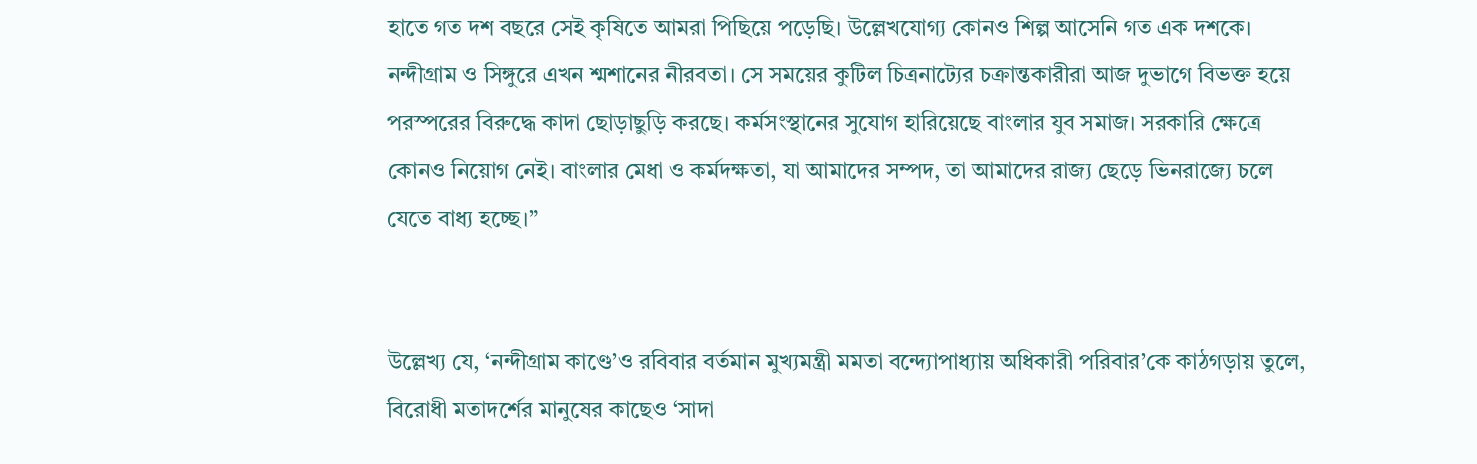হাতে গত দশ বছরে সেই কৃষিতে আমরা পিছিয়ে পড়েছি। উল্লেখযোগ্য কোনও শিল্প আসেনি গত এক দশকে। নন্দীগ্রাম ও সিঙ্গুরে এখন শ্মশানের নীরবতা। সে সময়ের কুটিল চিত্রনাট্যের চক্রান্তকারীরা আজ দুভাগে বিভক্ত হয়ে পরস্পরের বিরুদ্ধে কাদা ছোড়াছুড়ি করছে। কর্মসংস্থানের সুযোগ হারিয়েছে বাংলার যুব সমাজ। সরকারি ক্ষেত্রে কোনও নিয়োগ নেই। বাংলার মেধা ও কর্মদক্ষতা, যা আমাদের সম্পদ, তা আমাদের রাজ্য ছেড়ে ভিনরাজ্যে চলে যেতে বাধ্য হচ্ছে।”


উল্লেখ্য যে, ‘নন্দীগ্রাম কাণ্ডে’ও রবিবার বর্তমান মুখ্যমন্ত্রী মমতা বন্দ্যোপাধ্যায় অধিকারী পরিবার’কে কাঠগড়ায় তুলে, বিরোধী মতাদর্শের মানুষের কাছেও ‘সাদা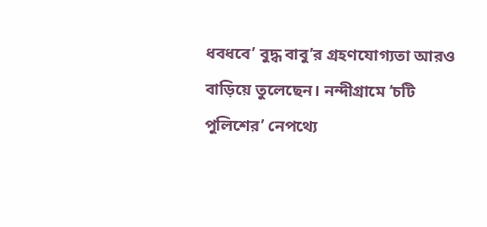ধবধবে’ বুদ্ধ বাবু’র গ্রহণযোগ্যতা আরও বাড়িয়ে তুলেছেন। নন্দীগ্রামে ‘চটি পুলিশের’ নেপথ্যে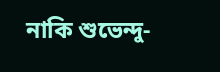নাকি শুভেন্দু-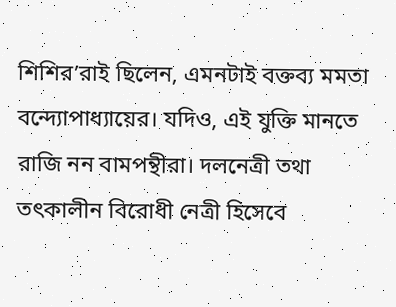শিশির’রাই ছিলেন, এমনটাই বক্তব্য মমতা বন্দ্যোপাধ্যায়ের। যদিও, এই যুক্তি মানতে রাজি নন বামপন্থীরা। দলনেত্রী তথা তৎকালীন বিরোধী নেত্রী হিসেবে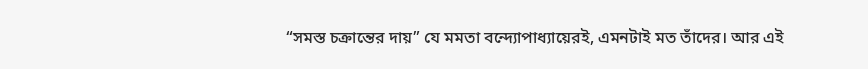“সমস্ত চক্রান্তের দায়” যে মমতা বন্দ্যোপাধ্যায়েরই, এমনটাই মত তাঁদের। আর এই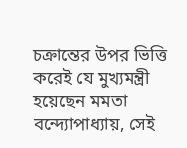চক্রান্তের উপর ভিত্তি করেই যে মুখ্যমন্ত্রী হয়েছেন মমতা বন্দ্যোপাধ্যায়, সেই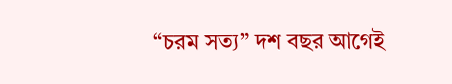“চরম সত্য” দশ বছর আগেই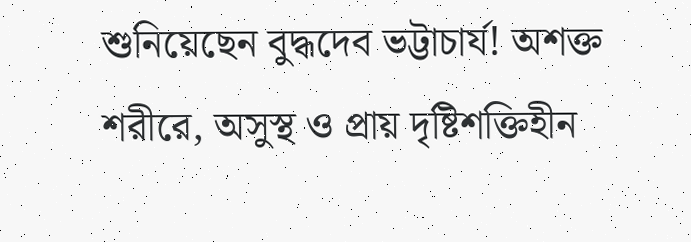শুনিয়েছেন বুদ্ধদেব ভট্টাচার্য! অশক্ত শরীরে, অসুস্থ ও প্রায় দৃষ্টিশক্তিহীন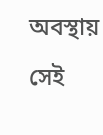অবস্থায় সেই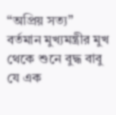“অপ্রিয় সত্য” বর্তমান মুখ্যমন্ত্রীর মুখ থেকে শুনে বুদ্ধ বাবু যে এক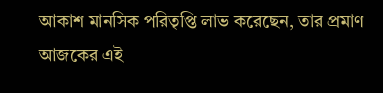আকাশ মানসিক পরিতৃপ্তি লাভ করেছেন, তার প্রমাণ আজকের এই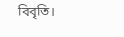বিবৃতি।